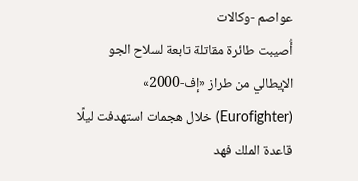عواصم -وكالات
أُصيبت طائرة مقاتلة تابعة لسلاح الجو الإيطالي من طراز «إف-2000» (Eurofighter) خلال هجمات استهدفت ليلًا قاعدة الملك فهد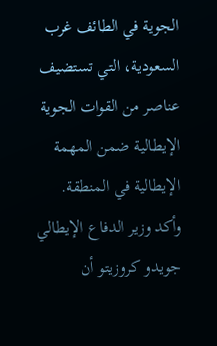الجوية في الطائف غرب السعودية، التي تستضيف عناصر من القوات الجوية الإيطالية ضمن المهمة الإيطالية في المنطقة.
وأكد وزير الدفاع الإيطالي جويدو كروزيتو أن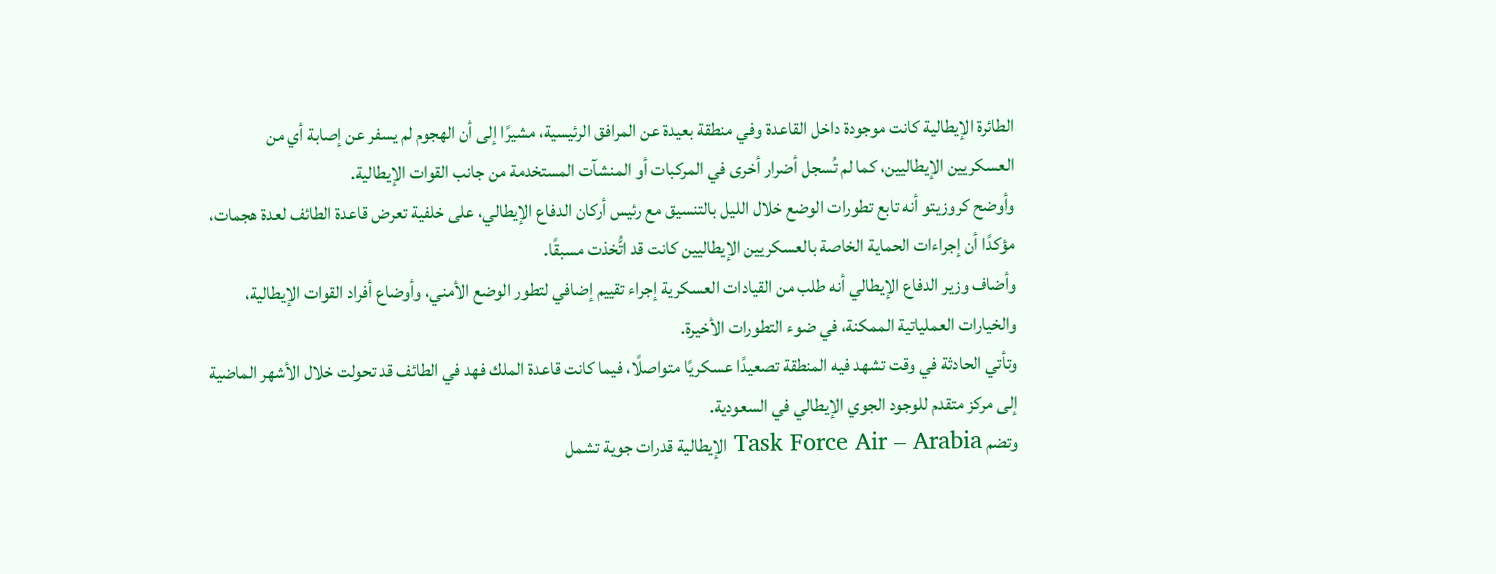الطائرة الإيطالية كانت موجودة داخل القاعدة وفي منطقة بعيدة عن المرافق الرئيسية، مشيرًا إلى أن الهجوم لم يسفر عن إصابة أي من العسكريين الإيطاليين، كما لم تُسجل أضرار أخرى في المركبات أو المنشآت المستخدمة من جانب القوات الإيطالية.
وأوضح كروزيتو أنه تابع تطورات الوضع خلال الليل بالتنسيق مع رئيس أركان الدفاع الإيطالي، على خلفية تعرض قاعدة الطائف لعدة هجمات، مؤكدًا أن إجراءات الحماية الخاصة بالعسكريين الإيطاليين كانت قد اتُّخذت مسبقًا.
وأضاف وزير الدفاع الإيطالي أنه طلب من القيادات العسكرية إجراء تقييم إضافي لتطور الوضع الأمني، وأوضاع أفراد القوات الإيطالية، والخيارات العملياتية الممكنة، في ضوء التطورات الأخيرة.
وتأتي الحادثة في وقت تشهد فيه المنطقة تصعيدًا عسكريًا متواصلًا، فيما كانت قاعدة الملك فهد في الطائف قد تحولت خلال الأشهر الماضية إلى مركز متقدم للوجود الجوي الإيطالي في السعودية.
وتضم Task Force Air – Arabia الإيطالية قدرات جوية تشمل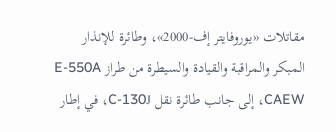مقاتلات «يوروفايتر إف-2000»، وطائرة للإنذار المبكر والمراقبة والقيادة والسيطرة من طراز E-550A CAEW، إلى جانب طائرة نقل C-130J، في إطار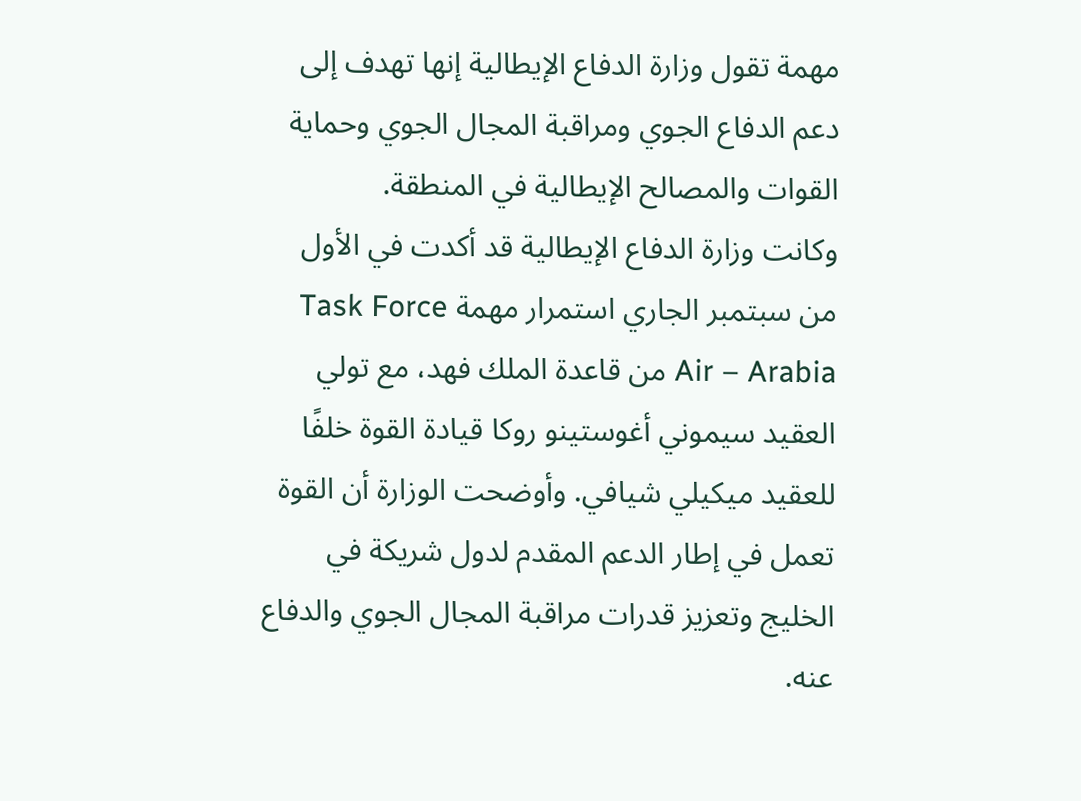مهمة تقول وزارة الدفاع الإيطالية إنها تهدف إلى دعم الدفاع الجوي ومراقبة المجال الجوي وحماية القوات والمصالح الإيطالية في المنطقة.
وكانت وزارة الدفاع الإيطالية قد أكدت في الأول من سبتمبر الجاري استمرار مهمة Task Force Air – Arabia من قاعدة الملك فهد، مع تولي العقيد سيموني أغوستينو روكا قيادة القوة خلفًا للعقيد ميكيلي شيافي. وأوضحت الوزارة أن القوة تعمل في إطار الدعم المقدم لدول شريكة في الخليج وتعزيز قدرات مراقبة المجال الجوي والدفاع عنه.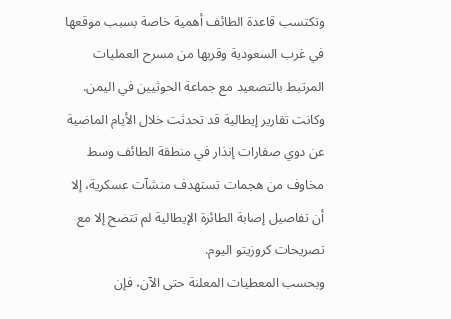وتكتسب قاعدة الطائف أهمية خاصة بسبب موقعها في غرب السعودية وقربها من مسرح العمليات المرتبط بالتصعيد مع جماعة الحوثيين في اليمن. وكانت تقارير إيطالية قد تحدثت خلال الأيام الماضية عن دوي صفارات إنذار في منطقة الطائف وسط مخاوف من هجمات تستهدف منشآت عسكرية، إلا أن تفاصيل إصابة الطائرة الإيطالية لم تتضح إلا مع تصريحات كروزيتو اليوم.
وبحسب المعطيات المعلنة حتى الآن، فإن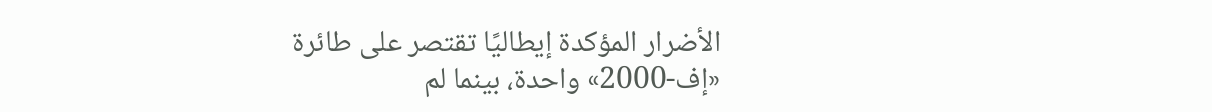الأضرار المؤكدة إيطاليًا تقتصر على طائرة «إف-2000» واحدة، بينما لم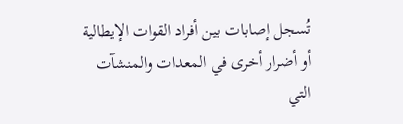تُسجل إصابات بين أفراد القوات الإيطالية أو أضرار أخرى في المعدات والمنشآت التي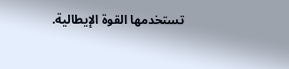تستخدمها القوة الإيطالية.